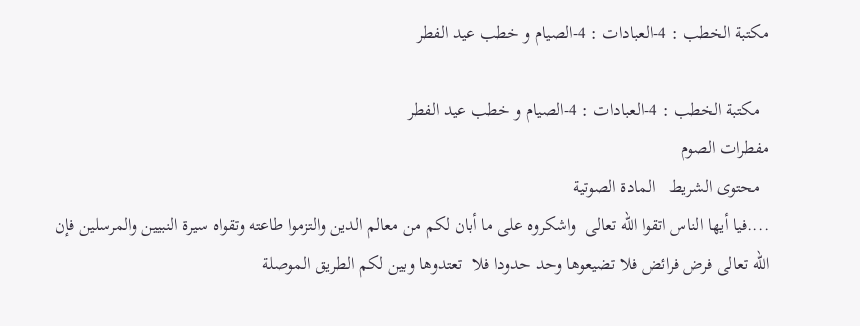مكتبة الخطب : 4-العبادات : 4-الصيام و خطب عيد الفطر

  مكتبة الخطب : 4-العبادات : 4-الصيام و خطب عيد الفطر
مفطرات الصوم
  محتوى الشريط   المادة الصوتية
....فيا أيها الناس اتقوا الله تعالى  واشكروه على ما أبان لكم من معالم الدين والتزموا طاعته وتقواه سيرة النبيين والمرسلين فإن الله تعالى فرض فرائض فلا تضيعوها وحد حدودا فلا  تعتدوها وبين لكم الطريق الموصلة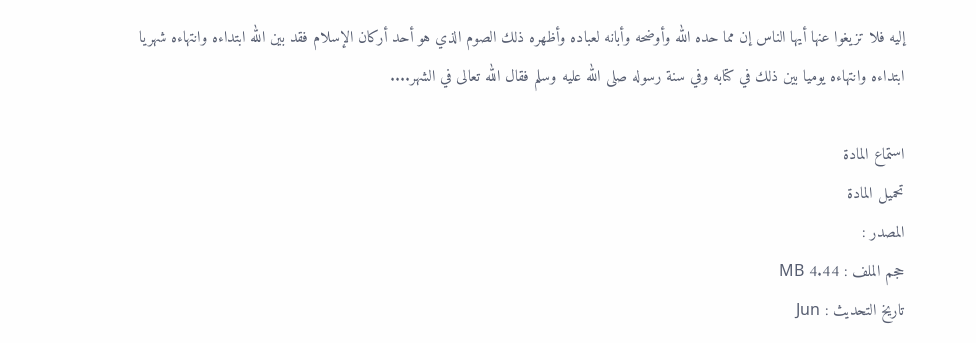إليه فلا تزيغوا عنها أيها الناس إن مما حده الله وأوضحه وأبانه لعباده وأظهره ذلك الصوم الذي هو أحد أركان الإسلام فقد بين الله ابتداءه وانتهاءه شهريا ابتداءه وانتهاءه يوميا بين ذلك في كتابه وفي سنة رسوله صلى الله عليه وسلم فقال الله تعالى في الشهر....

استماع المادة
تحميل المادة
المصدر :
حجم الملف : 4.44 MB
تاريخ التحديث : Jun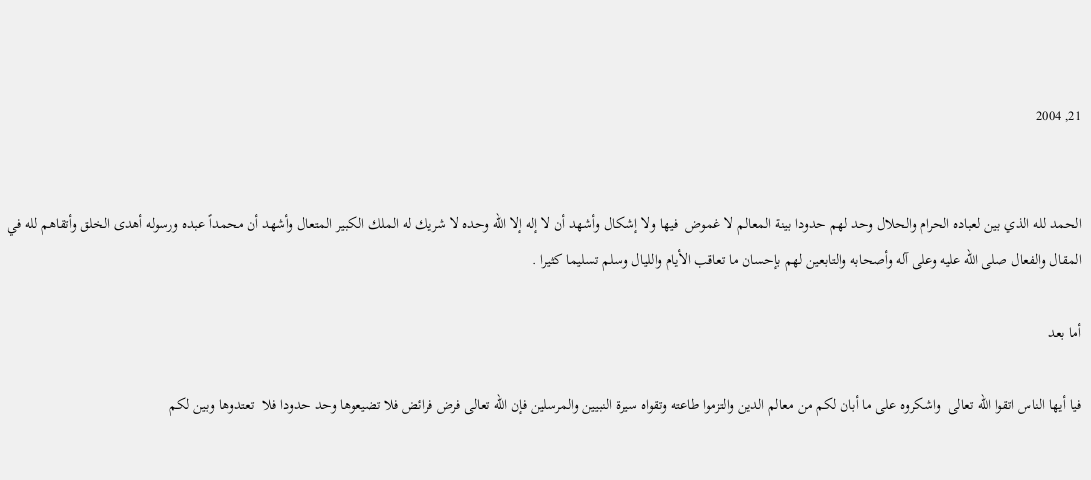21, 2004


الحمد لله الذي بين لعباده الحرام والحلال وحد لهم حدودا بينة المعالم لا غموض  فيها ولا إشكال وأشهد أن لا إله إلا الله وحده لا شريك له الملك الكبير المتعال وأشهد أن محمداً عبده ورسوله أهدى الخلق وأتقاهم لله في المقال والفعال صلى الله عليه وعلى آله وأصحابه والتابعين لهم بإحسان ما تعاقب الأيام والليال وسلم تسليما كثيرا .

أما بعد

فيا أيها الناس اتقوا الله تعالى  واشكروه على ما أبان لكم من معالم الدين والتزموا طاعته وتقواه سيرة النبيين والمرسلين فإن الله تعالى فرض فرائض فلا تضيعوها وحد حدودا فلا  تعتدوها وبين لكم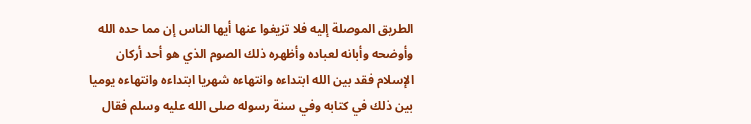الطريق الموصلة إليه فلا تزيغوا عنها أيها الناس إن مما حده الله وأوضحه وأبانه لعباده وأظهره ذلك الصوم الذي هو أحد أركان الإسلام فقد بين الله ابتداءه وانتهاءه شهريا ابتداءه وانتهاءه يوميا بين ذلك في كتابه وفي سنة رسوله صلى الله عليه وسلم فقال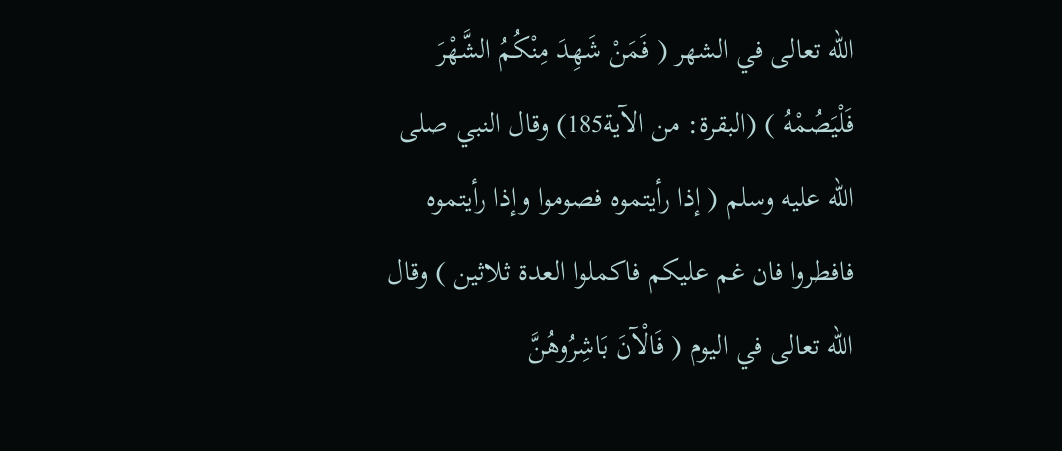الله تعالى في الشهر ( فَمَنْ شَهِدَ مِنْكُمُ الشَّهْرَ فَلْيَصُمْهُ ) (البقرة: من الآية185) وقال النبي صلى الله عليه وسلم ( إذا رأيتموه فصوموا وإذا رأيتموه فافطروا فان غم عليكم فاكملوا العدة ثلاثين ) وقال الله تعالى في اليوم ( فَالْآنَ بَاشِرُوهُنَّ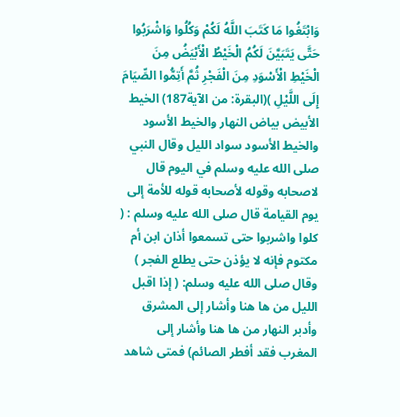وَابْتَغُوا مَا كَتَبَ اللَّهُ لَكُمْ وَكُلُوا وَاشْرَبُوا حَتَّى يَتَبَيَّنَ لَكُمُ الْخَيْطُ الْأَبْيَضُ مِنَ الْخَيْطِ الْأَسْوَدِ مِنَ الْفَجْرِ ثُمَّ أَتِمُّوا الصِّيَامَ إِلَى اللَّيْلِ )(البقرة: من الآية187) الخيط الأبيض بياض النهار والخيط الأسود والخيط الأسود سواد الليل وقال النبي صلى الله عليه وسلم في اليوم قال لاصحابه وقوله لأصحابه قوله للأمة إلى يوم القيامة قال صلى الله عليه وسلم : ( كلوا واشربوا حتى تسمعوا أذان ابن أم مكتوم فإنه لا يؤذن حتى يطلع الفجر ) وقال صلى الله عليه وسلم: ( إذا اقبل الليل من ها هنا وأشار إلى المشرق وأدبر النهار من ها هنا وأشار إلى المغرب فقد أفطر الصائم) فمتى شاهد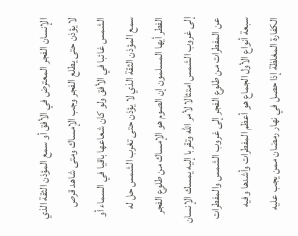الإنسان الفجر المعترض في الأفق أو سمع المؤذن الثقة الذي لا يؤذن حتى يطلع الفجر وجب الإمساك ومتى شاهد قرص الشمس غائبا في الأفق ولو كان شعاعها باقيا في السماء أو سمع المؤذن الثقة الذي لا يؤذن حتى تغرب الشمس حل له الفطر أيها المسلمون إن الصوم هو الإمساك من طلوع الفجر إلى غروب الشمس امتثالا لأمر الله وتقربا إليه يمسك الإنسان عن المفطرات من طلوع الفجر إلى غروب الشمس والمفطرات سبعة أنواع الأول الجماع هو أعظم المفطرات وأشدها وفيه الكفارة المغلظة إذا حصل في نهار رمضان ممن يجب عليه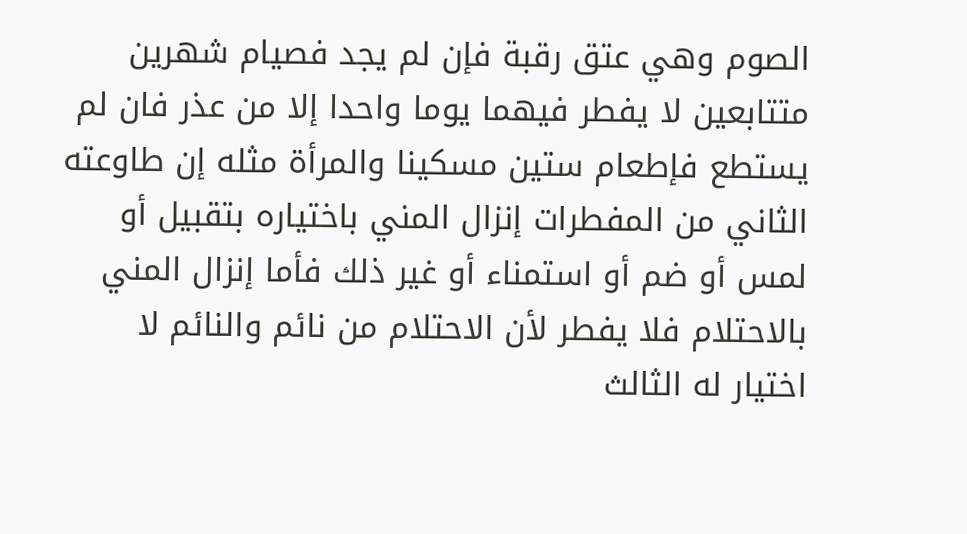الصوم وهي عتق رقبة فإن لم يجد فصيام شهرين متتابعين لا يفطر فيهما يوما واحدا إلا من عذر فان لم يستطع فإطعام ستين مسكينا والمرأة مثله إن طاوعته الثاني من المفطرات إنزال المني باختياره بتقبيل أو لمس أو ضم أو استمناء أو غير ذلك فأما إنزال المني بالاحتلام فلا يفطر لأن الاحتلام من نائم والنائم لا اختيار له الثالث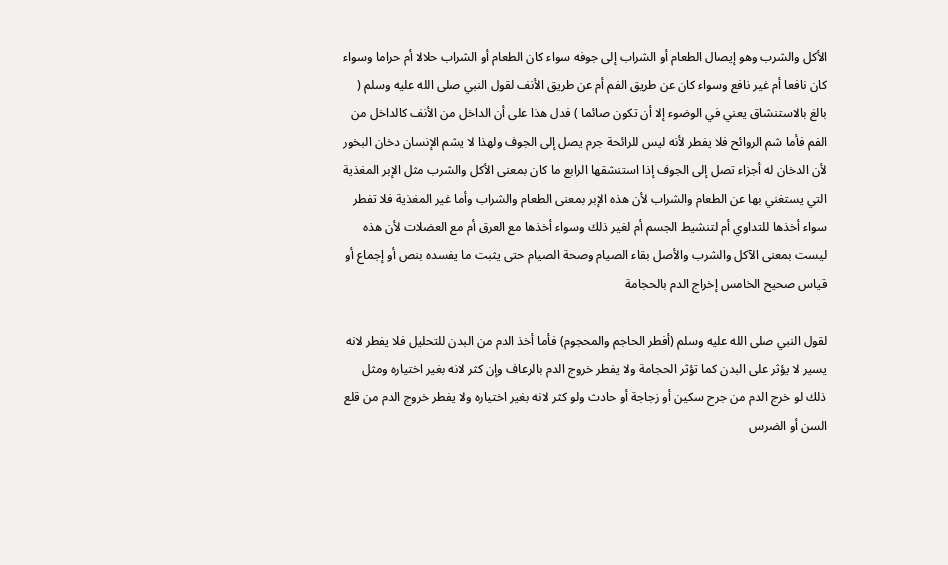الأكل والشرب وهو إيصال الطعام أو الشراب إلى جوفه سواء كان الطعام أو الشراب حلالا أم حراما وسواء كان نافعا أم غير نافع وسواء كان عن طريق الفم أم عن طريق الأنف لقول النبي صلى الله عليه وسلم ( بالغ بالاستنشاق يعني في الوضوء إلا أن تكون صائما ) فدل هذا على أن الداخل من الأنف كالداخل من الفم فأما شم الروائح فلا يفطر لأنه ليس للرائحة جرم يصل إلى الجوف ولهذا لا يشم الإنسان دخان البخور لأن الدخان له أجزاء تصل إلى الجوف إذا استنشقها الرابع ما كان بمعنى الأكل والشرب مثل الإبر المغذية التي يستغني بها عن الطعام والشراب لأن هذه الإبر بمعنى الطعام والشراب وأما غير المغذية فلا تفطر سواء أخذها للتداوي أم لتنشيط الجسم أم لغير ذلك وسواء أخذها مع العرق أم مع العضلات لأن هذه ليست بمعنى الآكل والشرب والأصل بقاء الصيام وصحة الصيام حتى يثبت ما يفسده بنص أو إجماع أو قياس صحيح الخامس إخراج الدم بالحجامة

لقول النبي صلى الله عليه وسلم (أفطر الحاجم والمحجوم) فأما أخذ الدم من البدن للتحليل فلا يفطر لانه يسير لا يؤثر على البدن كما تؤثر الحجامة ولا يفطر خروج الدم بالرعاف وإن كثر لانه بغير اختياره ومثل ذلك لو خرج الدم من جرح سكين أو زجاجة أو حادث ولو كثر لانه بغير اختياره ولا يفطر خروج الدم من قلع السن أو الضرس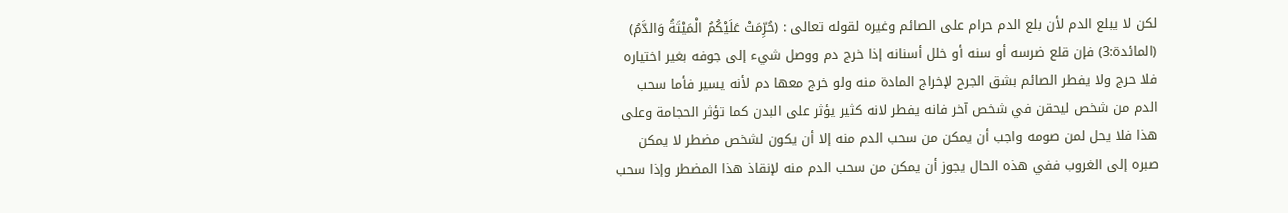لكن لا يبلع الدم لأن بلع الدم حرام على الصائم وغيره لقوله تعالى : (حُرِّمَتْ عَلَيْكُمُ الْمَيْتَةُ وَالدَّمُ) (المائدة:3) فإن قلع ضرسه أو سنه أو خلل أسنانه إذا خرج دم ووصل شيء إلى جوفه بغير اختياره فلا حرج ولا يفطر الصائم بشق الجرح لإخراج المادة منه ولو خرج معها دم لأنه يسير فأما سحب الدم من شخص ليحقن في شخص آخر فانه يفطر لانه كثير يؤثر على البدن كما تؤثر الحجامة وعلى هذا فلا يحل لمن صومه واجب أن يمكن من سحب الدم منه إلا أن يكون لشخص مضطر لا يمكن صبره إلى الغروب ففي هذه الحال يجوز أن يمكن من سحب الدم منه لإنقاذ هذا المضطر وإذا سحب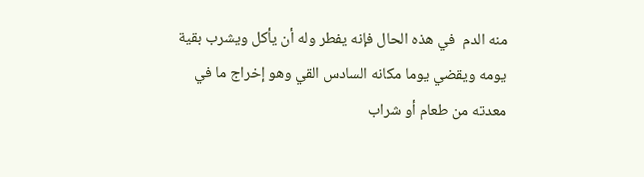منه الدم  في هذه الحال فإنه يفطر وله أن يأكل ويشرب بقية يومه ويقضي يوما مكانه السادس القي وهو إخراج ما في معدته من طعام أو شراب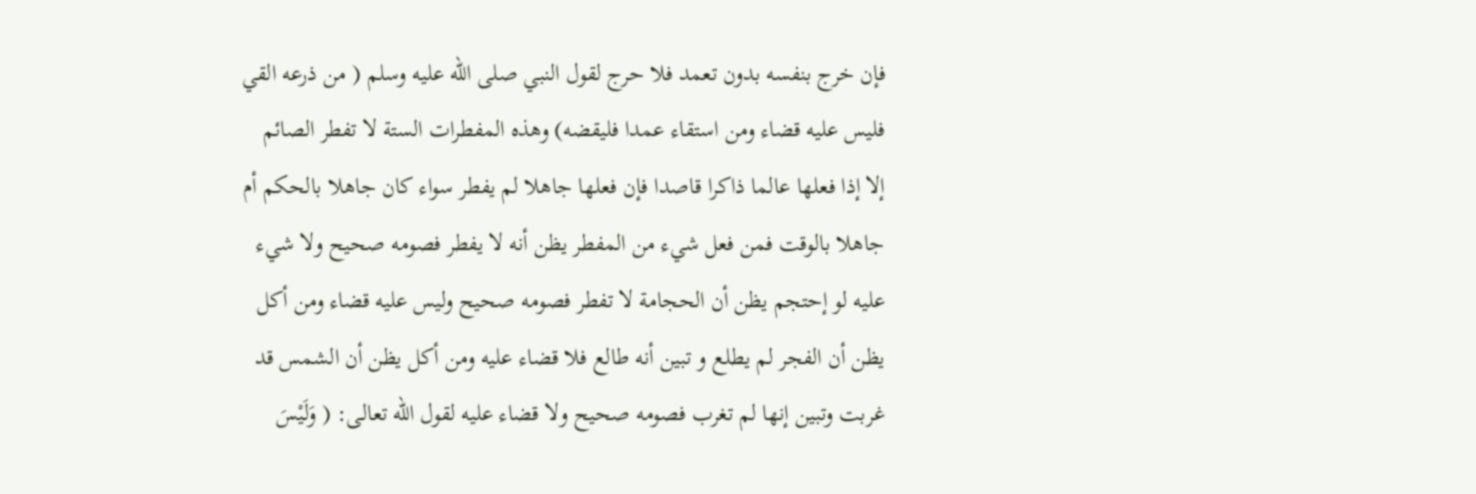فإن خرج بنفسه بدون تعمد فلا حرج لقول النبي صلى الله عليه وسلم ( من ذرعه القي فليس عليه قضاء ومن استقاء عمدا فليقضه) وهذه المفطرات الستة لا تفطر الصائم إلا إذا فعلها عالما ذاكرا قاصدا فإن فعلها جاهلا لم يفطر سواء كان جاهلا بالحكم أم جاهلا بالوقت فمن فعل شيء من المفطر يظن أنه لا يفطر فصومه صحيح ولا شيء عليه لو إحتجم يظن أن الحجامة لا تفطر فصومه صحيح وليس عليه قضاء ومن أكل يظن أن الفجر لم يطلع و تبين أنه طالع فلا قضاء عليه ومن أكل يظن أن الشمس قد غربت وتبين إنها لم تغرب فصومه صحيح ولا قضاء عليه لقول الله تعالى: ( وَلَيْسَ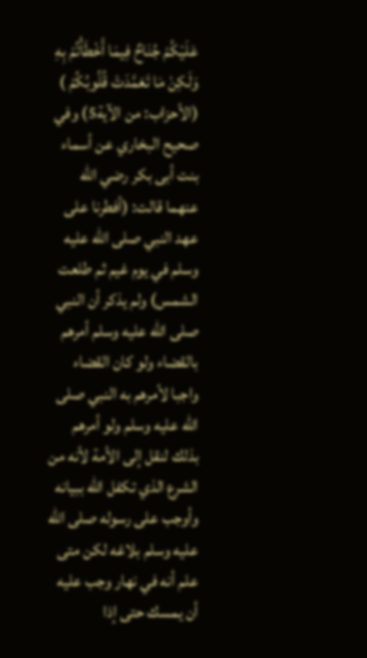عَلَيْكُمْ جُنَاحٌ فِيمَا أَخْطَأْتُمْ بِهِ وَلَكِنْ مَا تَعَمَّدَتْ قُلُوبُكُمْ ) (الأحزاب: من الآية5) وفي صحيح البخاري عن أسماء بنت أبى بكر رضي الله عنهما قالت: (أفطرنا على عهد النبي صلى الله عليه وسلم في يوم غيم ثم طلعت الشمس) ولم يذكر أن النبي صلى الله عليه وسلم أمرهم بالقضاء ولو كان القضاء واجبا لأمرهم به النبي صلى الله عليه وسلم ولو أمرهم بذلك لنقل إلى الأمة لأنه من الشرع الذي تكفل الله ببيانه وأوجب على رسوله صلى الله عليه وسلم بلاغه لكن متى علم أنه في نهار وجب عليه أن يمسك حتى إذا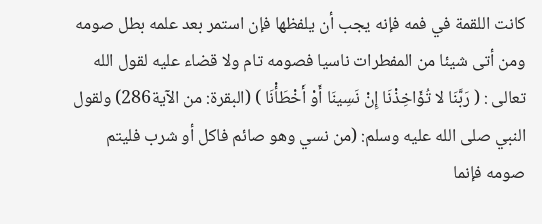كانت اللقمة في فمه فإنه يجب أن يلفظها فإن استمر بعد علمه بطل صومه ومن أتى شيئا من المفطرات ناسيا فصومه تام ولا قضاء عليه لقول الله تعالى : ( رَبَّنَا لا تُؤَاخِذْنَا إِنْ نَسِينَا أَوْ أَخْطَأْنَا ) (البقرة: من الآية286) ولقول النبي صلى الله عليه وسلم: (من نسي وهو صائم فاكل أو شرب فليتم صومه فإنما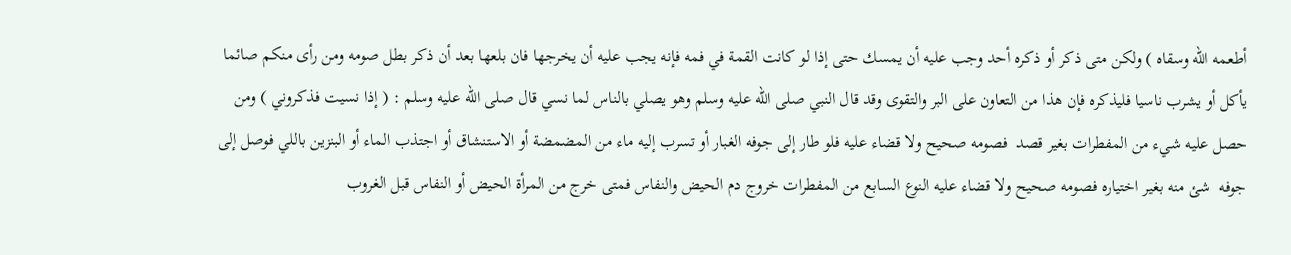أطعمه الله وسقاه ) ولكن متى ذكر أو ذكره أحد وجب عليه أن يمسك حتى إذا لو كانت القمة في فمه فإنه يجب عليه أن يخرجها فان بلعها بعد أن ذكر بطل صومه ومن رأى منكم صائما يأكل أو يشرب ناسيا فليذكره فإن هذا من التعاون على البر والتقوى وقد قال النبي صلى الله عليه وسلم وهو يصلي بالناس لما نسي قال صلى الله عليه وسلم : ( إذا نسيت فذكروني ) ومن حصل عليه شيء من المفطرات بغير قصد  فصومه صحيح ولا قضاء عليه فلو طار إلى جوفه الغبار أو تسرب إليه ماء من المضمضة أو الاستنشاق أو اجتذب الماء أو البنزين باللي فوصل إلى جوفه  شئ منه بغير اختياره فصومه صحيح ولا قضاء عليه النوع السابع من المفطرات خروج دم الحيض والنفاس فمتى خرج من المرأة الحيض أو النفاس قبل الغروب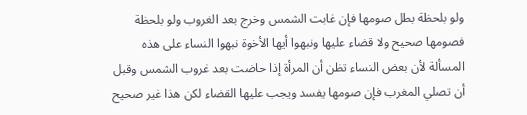ولو بلحظة بطل صومها فإن غابت الشمس وخرج بعد الغروب ولو بلحظة فصومها صحيح ولا قضاء عليها ونبهوا أيها الأخوة نبهوا النساء على هذه المسألة لأن بعض النساء تظن أن المرأة إذا حاضت بعد غروب الشمس وقبل أن تصلي المغرب فإن صومها يفسد ويجب عليها القضاء لكن هذا غير صحيح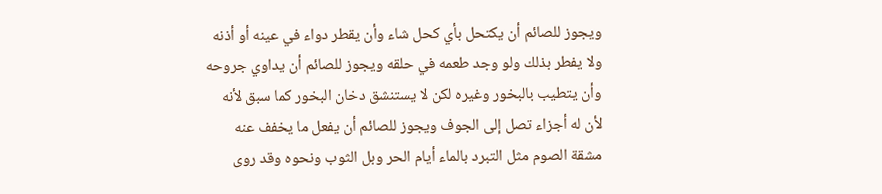ويجوز للصائم أن يكتحل بأي كحل شاء وأن يقطر دواء في عينه أو أذنه ولا يفطر بذلك ولو وجد طعمه في حلقه ويجوز للصائم أن يداوي جروحه وأن يتطيب بالبخور وغيره لكن لا يستنشق دخان البخور كما سبق لأنه لأن له أجزاء تصل إلى الجوف ويجوز للصائم أن يفعل ما يخفف عنه مشقة الصوم مثل التبرد بالماء أيام الحر وبل الثوب ونحوه وقد روى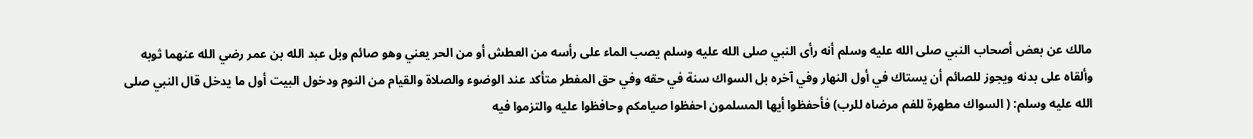مالك عن بعض أصحاب النبي صلى الله عليه وسلم أنه رأى النبي صلى الله عليه وسلم يصب الماء على رأسه من العطش أو من الحر يعني وهو صائم وبل عبد الله بن عمر رضي الله عنهما ثوبه وألقاه على بدنه ويجوز للصائم أن يستاك في أول النهار وفي آخره بل السواك سنة في حقه وفي حق المفطر متأكد عند الوضوء والصلاة والقيام من النوم ودخول البيت أول ما يدخل قال النبي صلى الله عليه وسلم: ( السواك مطهرة للفم مرضاه للرب) فأحفظوا أيها المسلمون احفظوا صيامكم وحافظوا عليه والتزموا فيه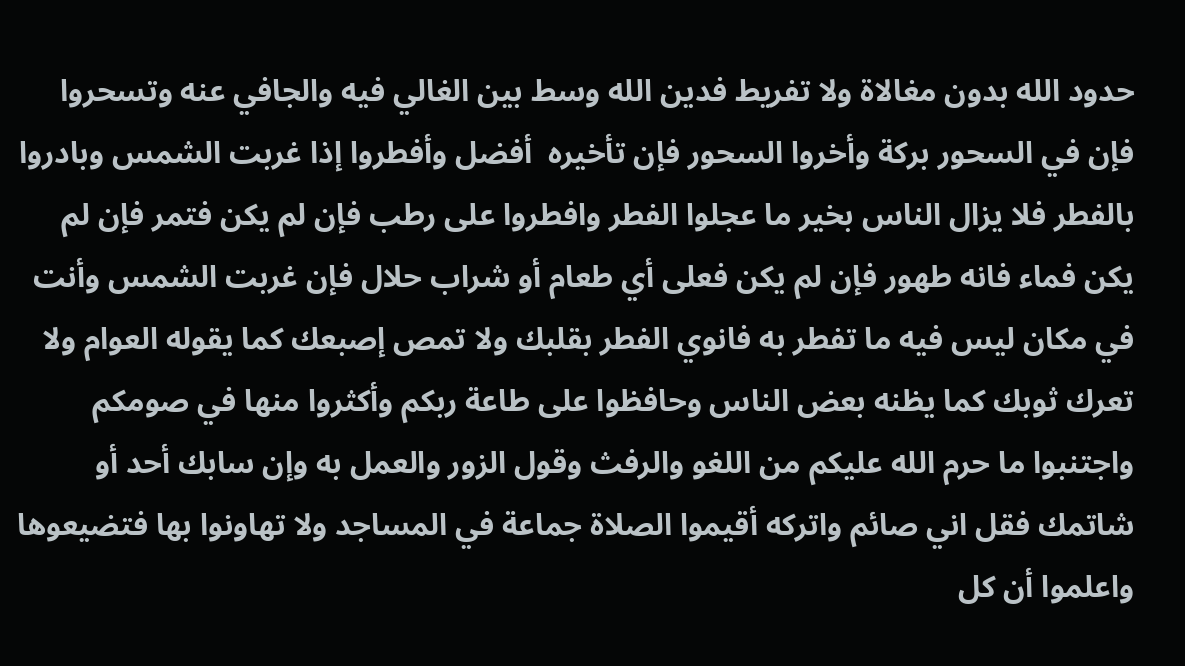حدود الله بدون مغالاة ولا تفريط فدين الله وسط بين الغالي فيه والجافي عنه وتسحروا فإن في السحور بركة وأخروا السحور فإن تأخيره  أفضل وأفطروا إذا غربت الشمس وبادروا بالفطر فلا يزال الناس بخير ما عجلوا الفطر وافطروا على رطب فإن لم يكن فتمر فإن لم يكن فماء فانه طهور فإن لم يكن فعلى أي طعام أو شراب حلال فإن غربت الشمس وأنت في مكان ليس فيه ما تفطر به فانوي الفطر بقلبك ولا تمص إصبعك كما يقوله العوام ولا تعرك ثوبك كما يظنه بعض الناس وحافظوا على طاعة ربكم وأكثروا منها في صومكم واجتنبوا ما حرم الله عليكم من اللغو والرفث وقول الزور والعمل به وإن سابك أحد أو شاتمك فقل اني صائم واتركه أقيموا الصلاة جماعة في المساجد ولا تهاونوا بها فتضيعوها واعلموا أن كل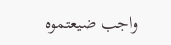واجب ضيعتموه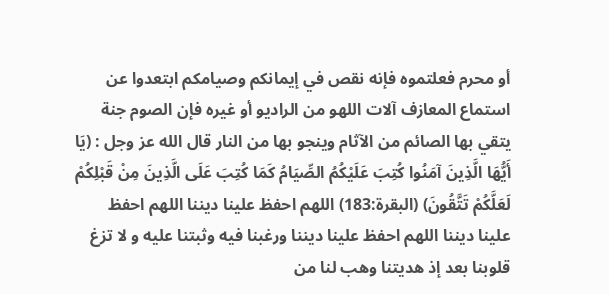أو محرم فعلتموه فإنه نقص في إيمانكم وصيامكم ابتعدوا عن استماع المعازف آلات اللهو من الراديو أو غيره فإن الصوم جنة يتقي بها الصائم من الآثام وينجو بها من النار قال الله عز وجل : (يَا أَيُّهَا الَّذِينَ آمَنُوا كُتِبَ عَلَيْكُمُ الصِّيَامُ كَمَا كُتِبَ عَلَى الَّذِينَ مِنْ قَبْلِكُمْ لَعَلَّكُمْ تَتَّقُونَ) (البقرة:183) اللهم احفظ علينا ديننا اللهم احفظ علينا ديننا اللهم احفظ علينا ديننا ورغبنا فيه وثبتنا عليه و لا تزغ قلوبنا بعد إذ هديتنا وهب لنا من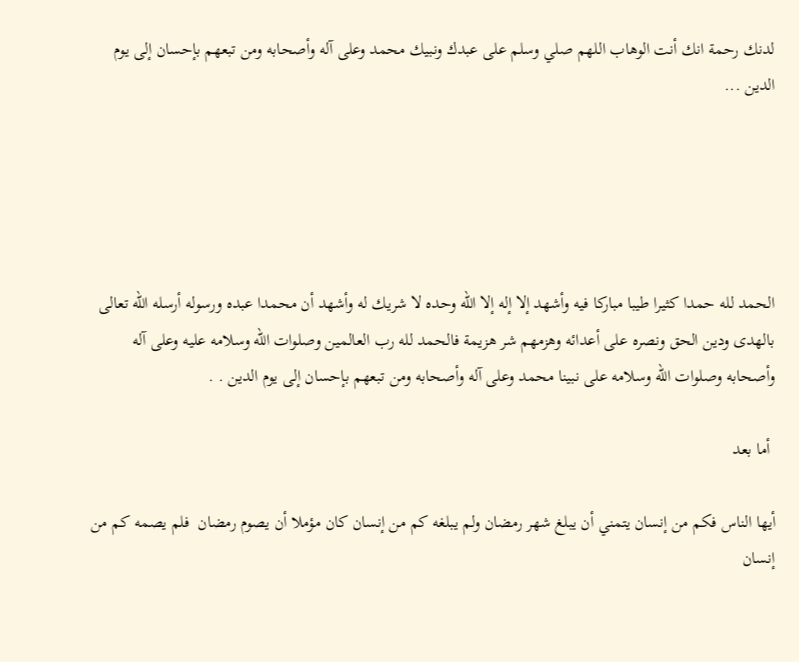لدنك رحمة انك أنت الوهاب اللهم صلي وسلم على عبدك ونبيك محمد وعلى آله وأصحابه ومن تبعهم بإحسان إلى يوم الدين ...





الحمد لله حمدا كثيرا طيبا مباركا فيه وأشهد إلا إله إلا الله وحده لا شريك له وأشهد أن محمدا عبده ورسوله أرسله الله تعالى بالهدى ودين الحق ونصره على أعدائه وهزمهم شر هزيمة فالحمد لله رب العالمين وصلوات الله وسلامه عليه وعلى آله وأصحابه وصلوات الله وسلامه على نبينا محمد وعلى آله وأصحابه ومن تبعهم بإحسان إلى يوم الدين . .

 أما بعد

أيها الناس فكم من إنسان يتمني أن يبلغ شهر رمضان ولم يبلغه كم من إنسان كان مؤملا أن يصوم رمضان  فلم يصمه كم من إنسان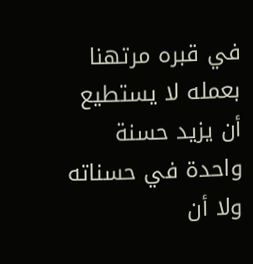في قبره مرتهنا بعمله لا يستطيع أن يزيد حسنة واحدة في حسناته ولا أن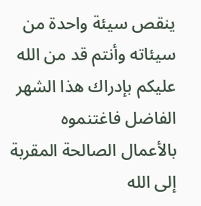ينقص سيئة واحدة من سيئاته وأنتم قد من الله عليكم بإدراك هذا الشهر الفاضل فاغتنموه بالأعمال الصالحة المقربة إلى الله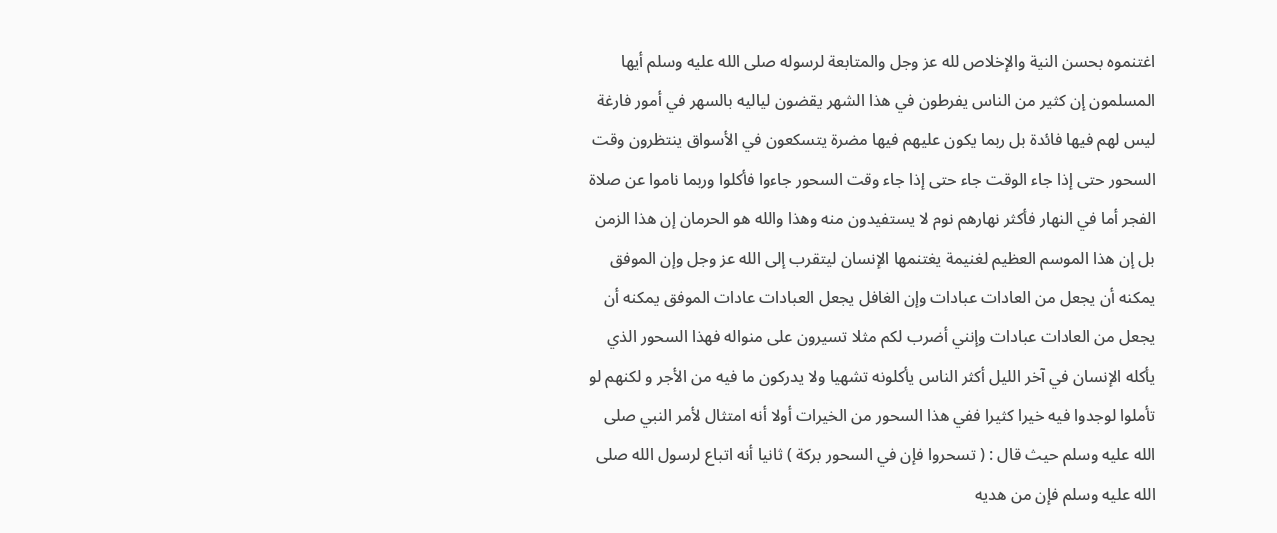اغتنموه بحسن النية والإخلاص لله عز وجل والمتابعة لرسوله صلى الله عليه وسلم أيها المسلمون إن كثير من الناس يفرطون في هذا الشهر يقضون لياليه بالسهر في أمور فارغة ليس لهم فيها فائدة بل ربما يكون عليهم فيها مضرة يتسكعون في الأسواق ينتظرون وقت السحور حتى إذا جاء الوقت جاء حتى إذا جاء وقت السحور جاءوا فأكلوا وربما ناموا عن صلاة الفجر أما في النهار فأكثر نهارهم نوم لا يستفيدون منه وهذا والله هو الحرمان إن هذا الزمن بل إن هذا الموسم العظيم لغنيمة يغتنمها الإنسان ليتقرب إلى الله عز وجل وإن الموفق يمكنه أن يجعل من العادات عبادات وإن الغافل يجعل العبادات عادات الموفق يمكنه أن يجعل من العادات عبادات وإنني أضرب لكم مثلا تسيرون على منواله فهذا السحور الذي يأكله الإنسان في آخر الليل أكثر الناس يأكلونه تشهيا ولا يدركون ما فيه من الأجر و لكنهم لو تأملوا لوجدوا فيه خيرا كثيرا ففي هذا السحور من الخيرات أولا أنه امتثال لأمر النبي صلى الله عليه وسلم حيث قال : ( تسحروا فإن في السحور بركة ) ثانيا أنه اتباع لرسول الله صلى الله عليه وسلم فإن من هديه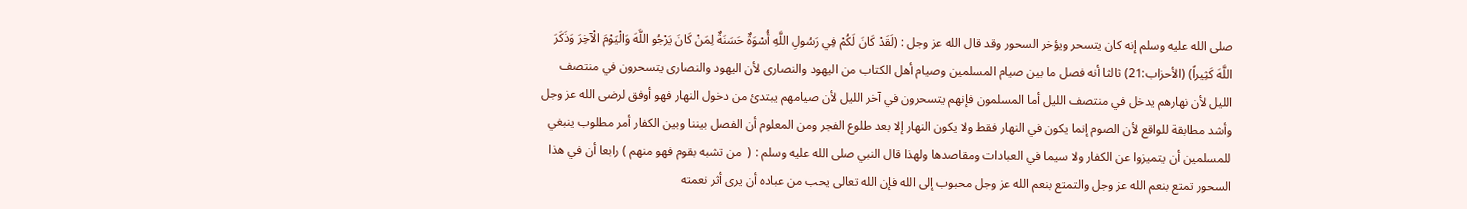صلى الله عليه وسلم إنه كان يتسحر ويؤخر السحور وقد قال الله عز وجل : (لَقَدْ كَانَ لَكُمْ فِي رَسُولِ اللَّهِ أُسْوَةٌ حَسَنَةٌ لِمَنْ كَانَ يَرْجُو اللَّهَ وَالْيَوْمَ الْآخِرَ وَذَكَرَ اللَّهَ كَثِيراً) (الأحزاب:21) ثالثا أنه فصل ما بين صيام المسلمين وصيام أهل الكتاب من اليهود والنصارى لأن اليهود والنصارى يتسحرون في منتصف الليل لأن نهارهم يدخل في منتصف الليل أما المسلمون فإنهم يتسحرون في آخر الليل لأن صيامهم يبتدئ من دخول النهار فهو أوفق لرضى الله عز وجل وأشد مطابقة للواقع لأن الصوم إنما يكون في النهار فقط ولا يكون النهار إلا بعد طلوع الفجر ومن المعلوم أن الفصل بيننا وبين الكفار أمر مطلوب ينبغي للمسلمين أن يتميزوا عن الكفار ولا سيما في العبادات ومقاصدها ولهذا قال النبي صلى الله عليه وسلم : (  من تشبه بقوم فهو منهم ) رابعا أن في هذا السحور تمتع بنعم الله عز وجل والتمتع بنعم الله عز وجل محبوب إلى الله فإن الله تعالى يحب من عباده أن يرى أثر نعمته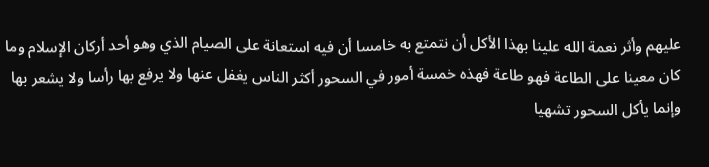عليهم وأثر نعمة الله علينا بهذا الأكل أن نتمتع به خامسا أن فيه استعانة على الصيام الذي وهو أحد أركان الإسلام وما كان معينا على الطاعة فهو طاعة فهذه خمسة أمور في السحور أكثر الناس يغفل عنها ولا يرفع بها رأسا ولا يشعر بها وإنما يأكل السحور تشهيا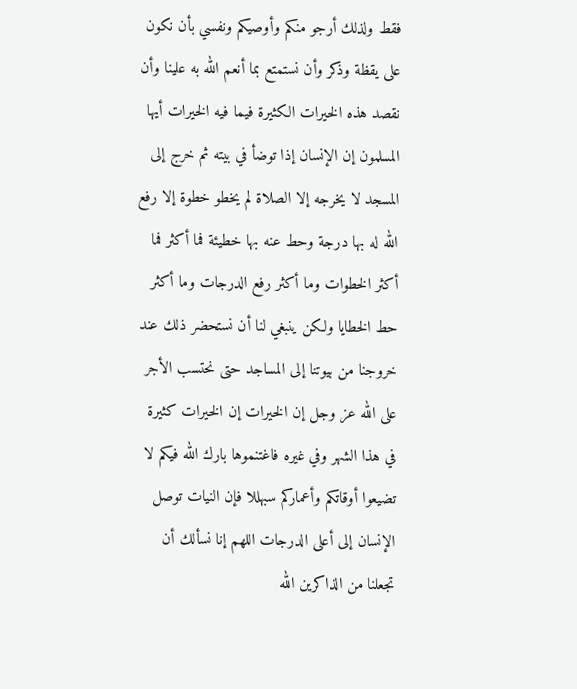فقط ولذلك أرجو منكم وأوصيكم ونفسي بأن نكون على يقظة وذكر وأن نستمتع بما أنعم الله به علينا وأن نقصد هذه الخيرات الكثيرة فيما فيه الخيرات أيها المسلمون إن الإنسان إذا توضأ في بيته ثم خرج إلى المسجد لا يخرجه إلا الصلاة لم يخطو خطوة إلا رفع الله له بها درجة وحط عنه بها خطيئة فما أكثر فما أكثر الخطوات وما أكثر رفع الدرجات وما أكثر حط الخطايا ولكن ينبغي لنا أن نستحضر ذلك عند خروجنا من بيوتنا إلى المساجد حتى نحتسب الأجر على الله عز وجل إن الخيرات إن الخيرات كثيرة في هذا الشهر وفي غيره فاغتنموها بارك الله فيكم لا تضيعوا أوقاتكم وأعماركم سبهللا فإن النيات توصل الإنسان إلى أعلى الدرجات اللهم إنا نسألك أن تجعلنا من الذاكرين الله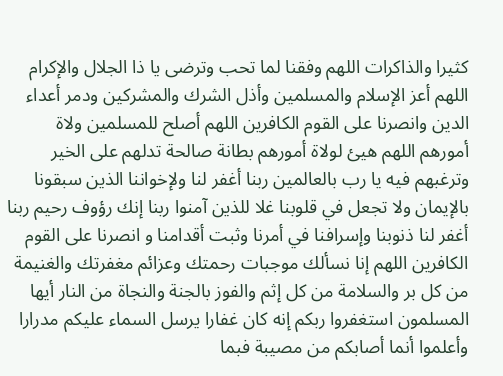كثيرا والذاكرات اللهم وفقنا لما تحب وترضى يا ذا الجلال والإكرام اللهم أعز الإسلام والمسلمين وأذل الشرك والمشركين ودمر أعداء الدين وانصرنا على القوم الكافرين اللهم أصلح للمسلمين ولاة أمورهم اللهم هيئ لولاة أمورهم بطانة صالحة تدلهم على الخير وترغبهم فيه يا رب بالعالمين ربنا أغفر لنا ولإخواننا الذين سبقونا بالإيمان ولا تجعل في قلوبنا غلا للذين آمنوا ربنا إنك رؤوف رحيم ربنا أغفر لنا ذنوبنا وإسرافنا في أمرنا وثبت أقدامنا و انصرنا على القوم الكافرين اللهم إنا نسألك موجبات رحمتك وعزائم مغفرتك والغنيمة من كل بر والسلامة من كل إثم والفوز بالجنة والنجاة من النار أيها المسلمون استغفروا ربكم إنه كان غفارا يرسل السماء عليكم مدرارا وأعلموا أنما أصابكم من مصيبة فبما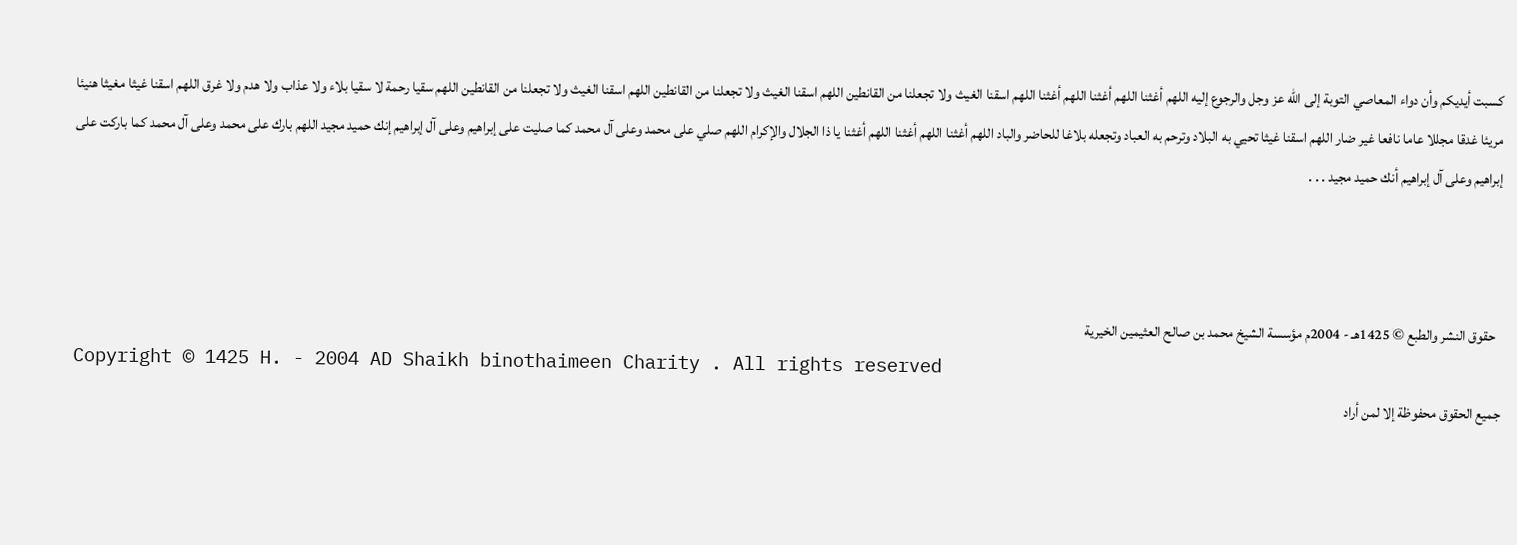كسبت أيديكم وأن دواء المعاصي التوبة إلى الله عز وجل والرجوع إليه اللهم أغثنا اللهم أغثنا اللهم أغثنا اللهم اسقنا الغيث ولا تجعلنا من القانطين اللهم اسقنا الغيث ولا تجعلنا من القانطين اللهم اسقنا الغيث ولا تجعلنا من القانطين اللهم سقيا رحمة لا سقيا بلاء ولا عذاب ولا هدم ولا غرق اللهم اسقنا غيثا مغيثا هنيئا مريئا غدقا مجللا عاما نافعا غير ضار اللهم اسقنا غيثا تحيي به البلاد وترحم به العباد وتجعله بلاغا للحاضر والباد اللهم أغثنا اللهم أغثنا اللهم أغثنا يا ذا الجلال والإكرام اللهم صلي على محمد وعلى آل محمد كما صليت على إبراهيم وعلى آل إبراهيم إنك حميد مجيد اللهم بارك على محمد وعلى آل محمد كما باركت على إبراهيم وعلى آل إبراهيم أنك حميد مجيد . . .



  حقوق النشر والطبع © 1425هـ - 2004م مؤسسة الشيخ محمد بن صالح العثيمين الخيرية
Copyright © 1425 H. - 2004 AD Shaikh binothaimeen Charity . All rights reserved
جميع الحقوق محفوظة إلا لمن أراد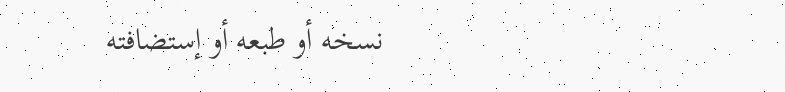نسخه أو طبعه أو إستضافته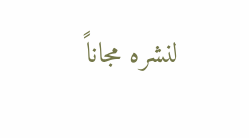لنشره مجاناً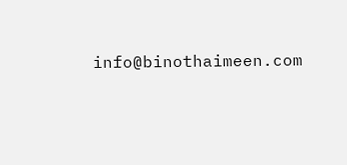info@binothaimeen.com